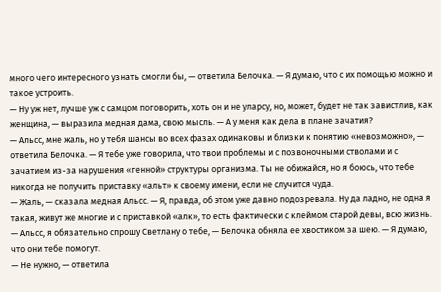много чего интересного узнать смогли бы, — ответила Белочка. — Я думаю, что с их помощью можно и такое устроить.
— Ну уж нет, лучше уж с самцом поговорить, хоть он и не уларсу, но, может, будет не так завистлив, как женщина, — выразила медная дама, свою мысль. — А у меня как дела в плане зачатия?
— Альсс, мне жаль, но у тебя шансы во всех фазах одинаковы и близки к понятию «невозможно», — ответила Белочка. — Я тебе уже говорила, что твои проблемы и с позвоночными стволами и с зачатием из-за нарушения «генной» структуры организма. Ты не обижайся, но я боюсь, что тебе никогда не получить приставку «альт» к своему имени, если не случится чуда.
— Жаль, — сказала медная Альсс. — Я, правда, об этом уже давно подозревала. Ну да ладно, не одна я такая, живут же многие и с приставкой «алк», то есть фактически с клеймом старой девы, всю жизнь.
— Альсс, я обязательно спрошу Светлану о тебе, — Белочка обняла ее хвостиком за шею. — Я думаю, что они тебе помогут.
— Не нужно, — ответила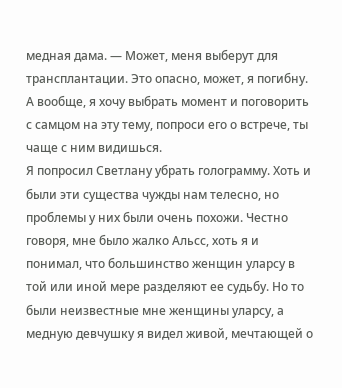медная дама. — Может, меня выберут для трансплантации. Это опасно, может, я погибну. А вообще, я хочу выбрать момент и поговорить с самцом на эту тему, попроси его о встрече, ты чаще с ним видишься.
Я попросил Светлану убрать голограмму. Хоть и были эти существа чужды нам телесно, но проблемы у них были очень похожи. Честно говоря, мне было жалко Альсс, хоть я и понимал, что большинство женщин уларсу в той или иной мере разделяют ее судьбу. Но то были неизвестные мне женщины уларсу, а медную девчушку я видел живой, мечтающей о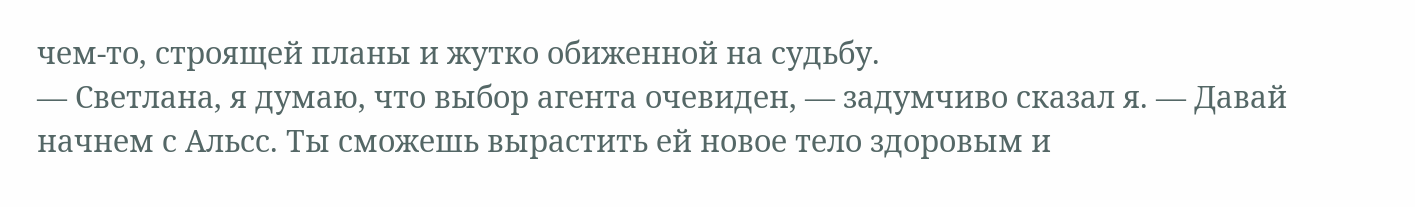чем-то, строящей планы и жутко обиженной на судьбу.
— Светлана, я думаю, что выбор агента очевиден, — задумчиво сказал я. — Давай начнем с Альсс. Ты сможешь вырастить ей новое тело здоровым и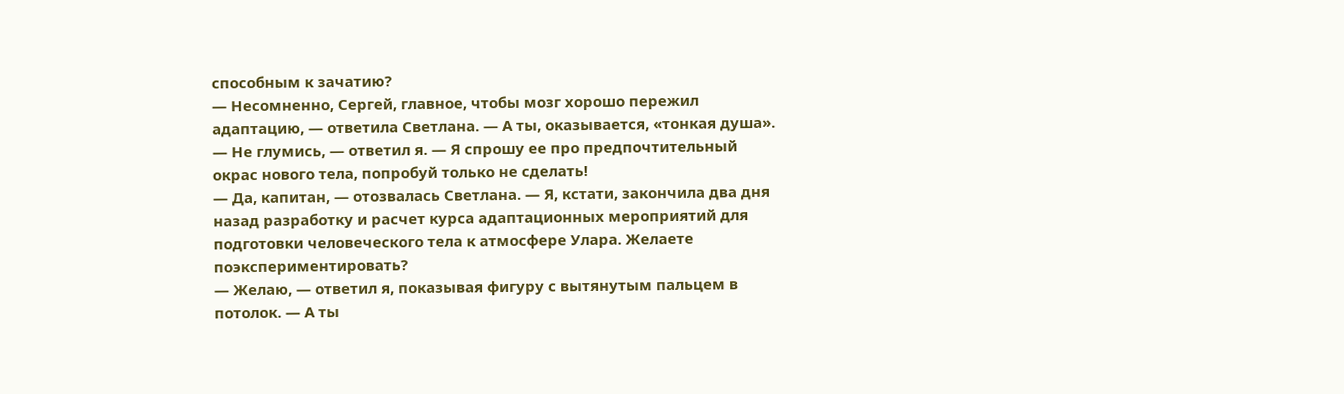способным к зачатию?
— Несомненно, Сергей, главное, чтобы мозг хорошо пережил адаптацию, — ответила Светлана. — А ты, оказывается, «тонкая душа».
— Не глумись, — ответил я. — Я спрошу ее про предпочтительный окрас нового тела, попробуй только не сделать!
— Да, капитан, — отозвалась Светлана. — Я, кстати, закончила два дня назад разработку и расчет курса адаптационных мероприятий для подготовки человеческого тела к атмосфере Улара. Желаете поэкспериментировать?
— Желаю, — ответил я, показывая фигуру с вытянутым пальцем в потолок. — А ты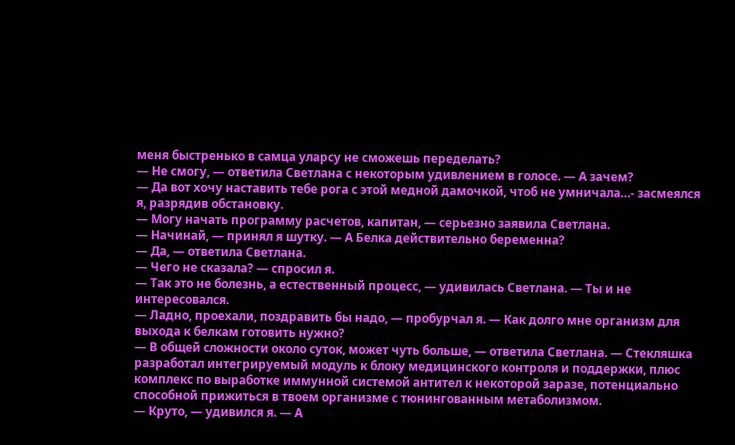меня быстренько в самца уларсу не сможешь переделать?
— Не смогу, — ответила Светлана с некоторым удивлением в голосе. — А зачем?
— Да вот хочу наставить тебе рога с этой медной дамочкой, чтоб не умничала…- засмеялся я, разрядив обстановку.
— Могу начать программу расчетов, капитан, — серьезно заявила Светлана.
— Начинай, — принял я шутку. — А Белка действительно беременна?
— Да, — ответила Светлана.
— Чего не сказала? — спросил я.
— Так это не болезнь, а естественный процесс, — удивилась Светлана. — Ты и не интересовался.
— Ладно, проехали, поздравить бы надо, — пробурчал я. — Как долго мне организм для выхода к белкам готовить нужно?
— В общей сложности около суток, может чуть больше, — ответила Светлана. — Стекляшка разработал интегрируемый модуль к блоку медицинского контроля и поддержки, плюс комплекс по выработке иммунной системой антител к некоторой заразе, потенциально способной прижиться в твоем организме с тюнингованным метаболизмом.
— Круто, — удивился я. — А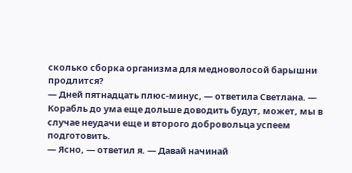сколько сборка организма для медноволосой барышни продлится?
— Дней пятнадцать плюс-минус, — ответила Светлана. — Корабль до ума еще дольше доводить будут, может, мы в случае неудачи еще и второго добровольца успеем подготовить.
— Ясно, — ответил я. — Давай начинай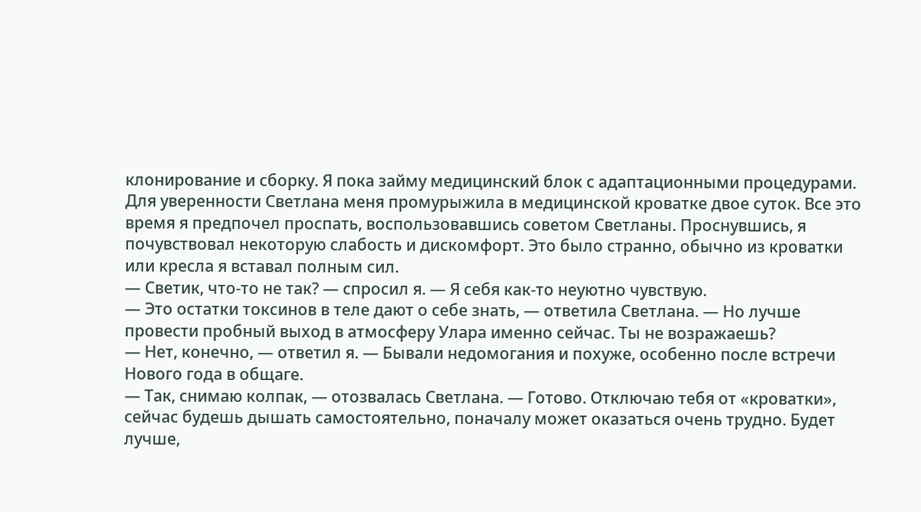клонирование и сборку. Я пока займу медицинский блок с адаптационными процедурами.
Для уверенности Светлана меня промурыжила в медицинской кроватке двое суток. Все это время я предпочел проспать, воспользовавшись советом Светланы. Проснувшись, я почувствовал некоторую слабость и дискомфорт. Это было странно, обычно из кроватки или кресла я вставал полным сил.
— Светик, что-то не так? — спросил я. — Я себя как-то неуютно чувствую.
— Это остатки токсинов в теле дают о себе знать, — ответила Светлана. — Но лучше провести пробный выход в атмосферу Улара именно сейчас. Ты не возражаешь?
— Нет, конечно, — ответил я. — Бывали недомогания и похуже, особенно после встречи Нового года в общаге.
— Так, снимаю колпак, — отозвалась Светлана. — Готово. Отключаю тебя от «кроватки», сейчас будешь дышать самостоятельно, поначалу может оказаться очень трудно. Будет лучше,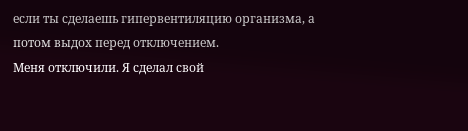если ты сделаешь гипервентиляцию организма, а потом выдох перед отключением.
Меня отключили. Я сделал свой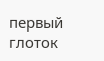первый глоток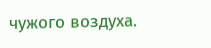чужого воздуха.